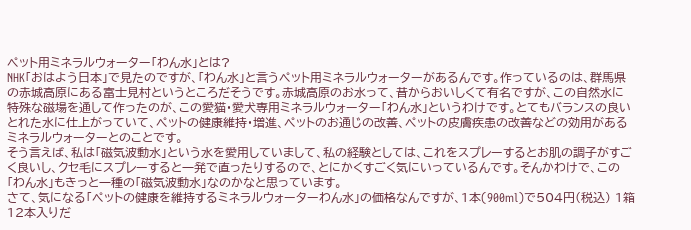ペット用ミネラルウォーター「わん水」とは?
NHK「おはよう日本」で見たのですが、「わん水」と言うペット用ミネラルウォーターがあるんです。作っているのは、群馬県の赤城高原にある富士見村というところだそうです。赤城高原のお水って、昔からおいしくて有名ですが、この自然水に特殊な磁場を通して作ったのが、この愛猫・愛犬専用ミネラルウォーター「わん水」というわけです。とてもバランスの良いとれた水に仕上がっていて、ペットの健康維持・増進、ペットのお通じの改善、ペットの皮膚疾患の改善などの効用があるミネラルウォーターとのことです。
そう言えば、私は「磁気波動水」という水を愛用していまして、私の経験としては、これをスプレーするとお肌の調子がすごく良いし、クセ毛にスプレーすると一発で直ったりするので、とにかくすごく気にいっているんです。そんかわけで、この「わん水」もきっと一種の「磁気波動水」なのかなと思っています。
さて、気になる「ペットの健康を維持するミネラルウォーターわん水」の価格なんですが、1本(900ml)で504円(税込) 1箱12本入りだ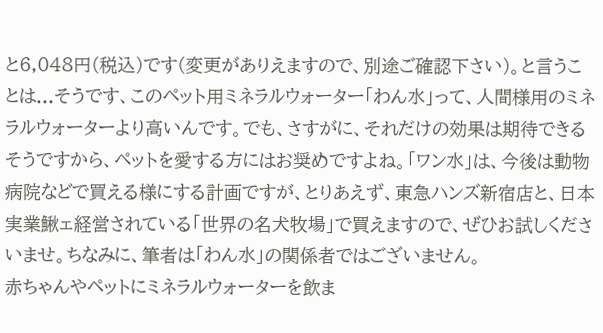と6,048円(税込)です(変更がありえますので、別途ご確認下さい)。と言うことは...そうです、このペット用ミネラルウォーター「わん水」って、人間様用のミネラルウォーターより高いんです。でも、さすがに、それだけの効果は期待できるそうですから、ペットを愛する方にはお奨めですよね。「ワン水」は、今後は動物病院などで買える様にする計画ですが、とりあえず、東急ハンズ新宿店と、日本実業鰍ェ経営されている「世界の名犬牧場」で買えますので、ぜひお試しくださいませ。ちなみに、筆者は「わん水」の関係者ではございません。
赤ちゃんやペットにミネラルウォーターを飲ま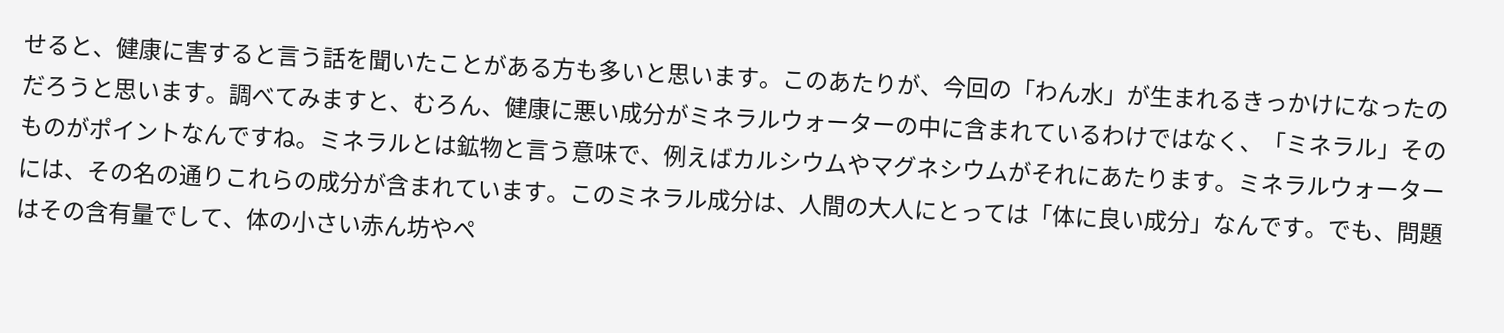せると、健康に害すると言う話を聞いたことがある方も多いと思います。このあたりが、今回の「わん水」が生まれるきっかけになったのだろうと思います。調べてみますと、むろん、健康に悪い成分がミネラルウォーターの中に含まれているわけではなく、「ミネラル」そのものがポイントなんですね。ミネラルとは鉱物と言う意味で、例えばカルシウムやマグネシウムがそれにあたります。ミネラルウォーターには、その名の通りこれらの成分が含まれています。このミネラル成分は、人間の大人にとっては「体に良い成分」なんです。でも、問題はその含有量でして、体の小さい赤ん坊やペ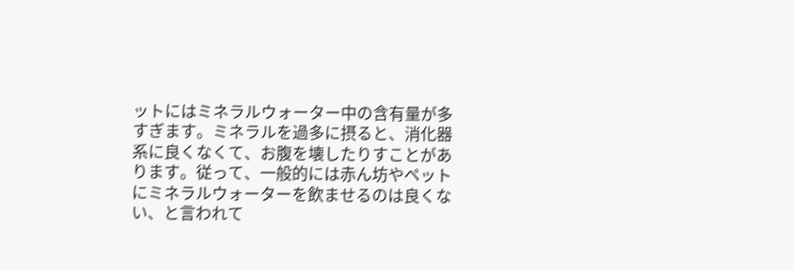ットにはミネラルウォーター中の含有量が多すぎます。ミネラルを過多に摂ると、消化器系に良くなくて、お腹を壊したりすことがあります。従って、一般的には赤ん坊やペットにミネラルウォーターを飲ませるのは良くない、と言われて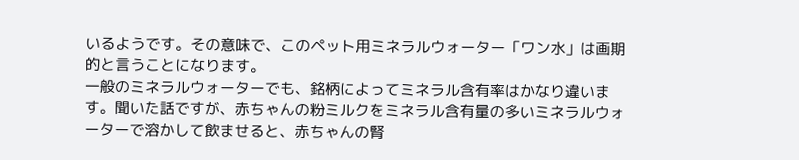いるようです。その意味で、このペット用ミネラルウォーター「ワン水」は画期的と言うことになります。
一般のミネラルウォーターでも、銘柄によってミネラル含有率はかなり違います。聞いた話ですが、赤ちゃんの粉ミルクをミネラル含有量の多いミネラルウォーターで溶かして飲ませると、赤ちゃんの腎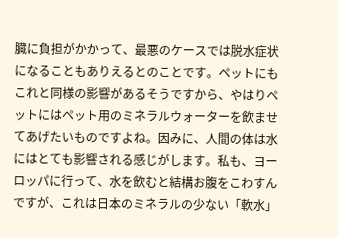臓に負担がかかって、最悪のケースでは脱水症状になることもありえるとのことです。ペットにもこれと同様の影響があるそうですから、やはりペットにはペット用のミネラルウォーターを飲ませてあげたいものですよね。因みに、人間の体は水にはとても影響される感じがします。私も、ヨーロッパに行って、水を飲むと結構お腹をこわすんですが、これは日本のミネラルの少ない「軟水」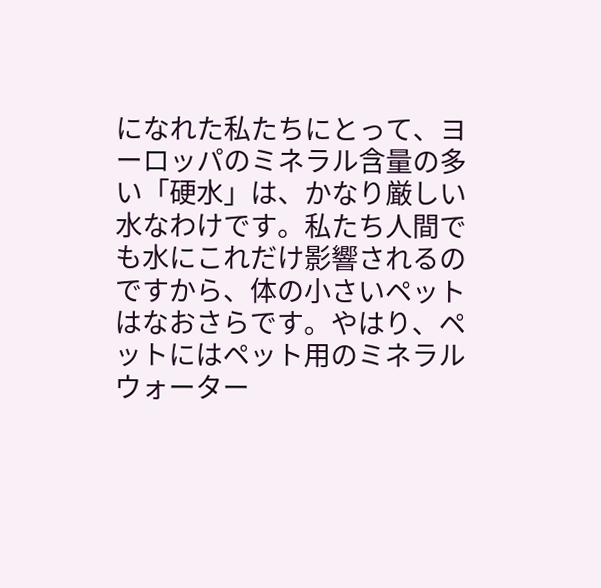になれた私たちにとって、ヨーロッパのミネラル含量の多い「硬水」は、かなり厳しい水なわけです。私たち人間でも水にこれだけ影響されるのですから、体の小さいペットはなおさらです。やはり、ペットにはペット用のミネラルウォーター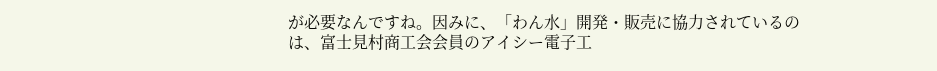が必要なんですね。因みに、「わん水」開発・販売に協力されているのは、富士見村商工会会員のアイシー電子工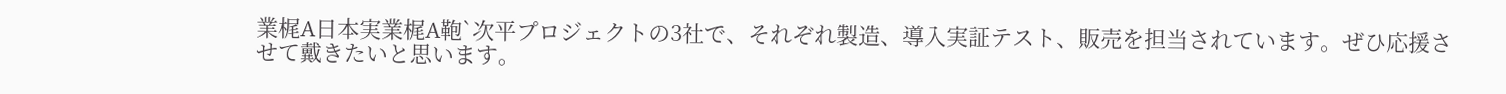業梶A日本実業梶A鞄`次平プロジェクトの3社で、それぞれ製造、導入実証テスト、販売を担当されています。ぜひ応援させて戴きたいと思います。